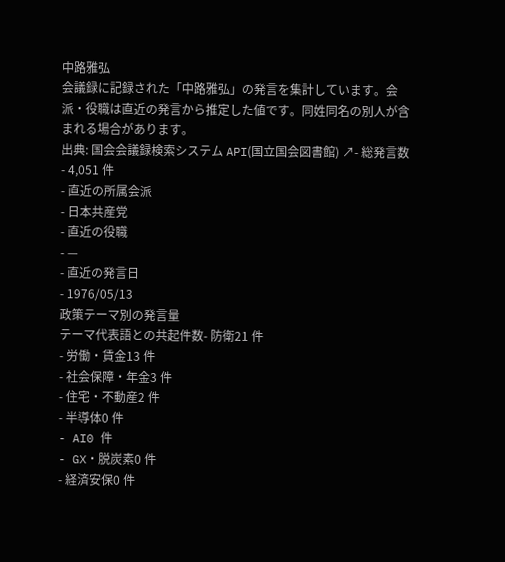中路雅弘
会議録に記録された「中路雅弘」の発言を集計しています。会派・役職は直近の発言から推定した値です。同姓同名の別人が含まれる場合があります。
出典: 国会会議録検索システム API(国立国会図書館) ↗- 総発言数
- 4,051 件
- 直近の所属会派
- 日本共産党
- 直近の役職
- —
- 直近の発言日
- 1976/05/13
政策テーマ別の発言量
テーマ代表語との共起件数- 防衛21 件
- 労働・賃金13 件
- 社会保障・年金3 件
- 住宅・不動産2 件
- 半導体0 件
- AI0 件
- GX・脱炭素0 件
- 経済安保0 件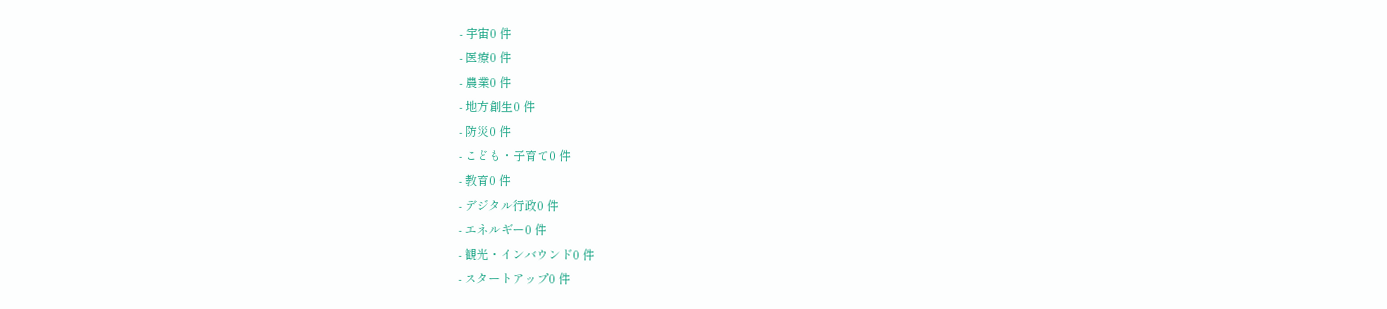- 宇宙0 件
- 医療0 件
- 農業0 件
- 地方創生0 件
- 防災0 件
- こども・子育て0 件
- 教育0 件
- デジタル行政0 件
- エネルギー0 件
- 観光・インバウンド0 件
- スタートアップ0 件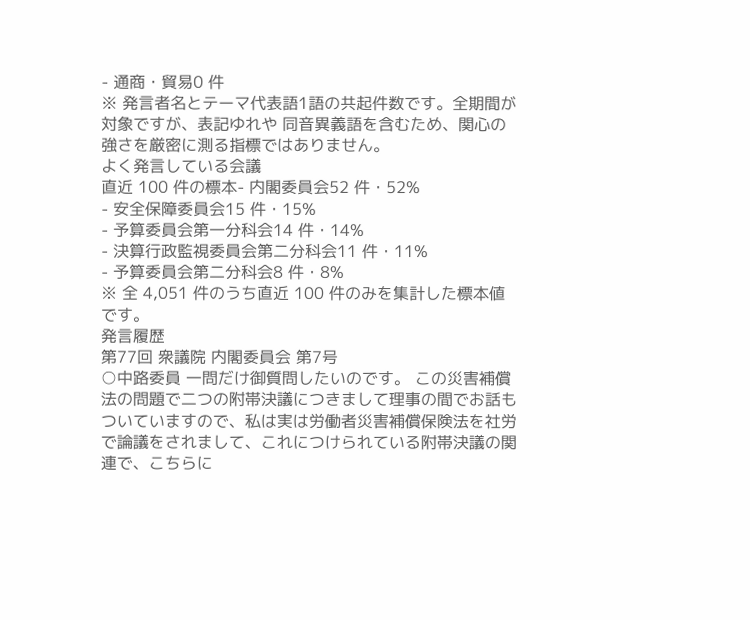- 通商・貿易0 件
※ 発言者名とテーマ代表語1語の共起件数です。全期間が対象ですが、表記ゆれや 同音異義語を含むため、関心の強さを厳密に測る指標ではありません。
よく発言している会議
直近 100 件の標本- 内閣委員会52 件・52%
- 安全保障委員会15 件・15%
- 予算委員会第一分科会14 件・14%
- 決算行政監視委員会第二分科会11 件・11%
- 予算委員会第二分科会8 件・8%
※ 全 4,051 件のうち直近 100 件のみを集計した標本値です。
発言履歴
第77回 衆議院 内閣委員会 第7号
○中路委員 一問だけ御質問したいのです。 この災害補償法の問題で二つの附帯決議につきまして理事の間でお話もついていますので、私は実は労働者災害補償保険法を社労で論議をされまして、これにつけられている附帯決議の関連で、こちらに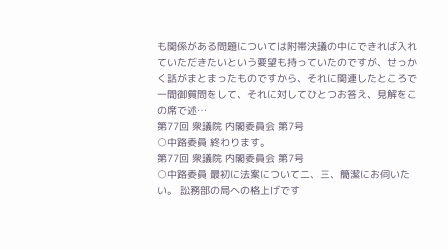も関係がある問題については附帯決議の中にできれば入れていただきたいという要望も持っていたのですが、せっかく話がまとまったものですから、それに関連したところで一間御質問をして、それに対してひとつお答え、見解をこの席で述…
第77回 衆議院 内閣委員会 第7号
○中路委員 終わります。
第77回 衆議院 内閣委員会 第7号
○中路委員 最初に法案について二、三、簡潔にお伺いたい。 訟務部の局への格上げです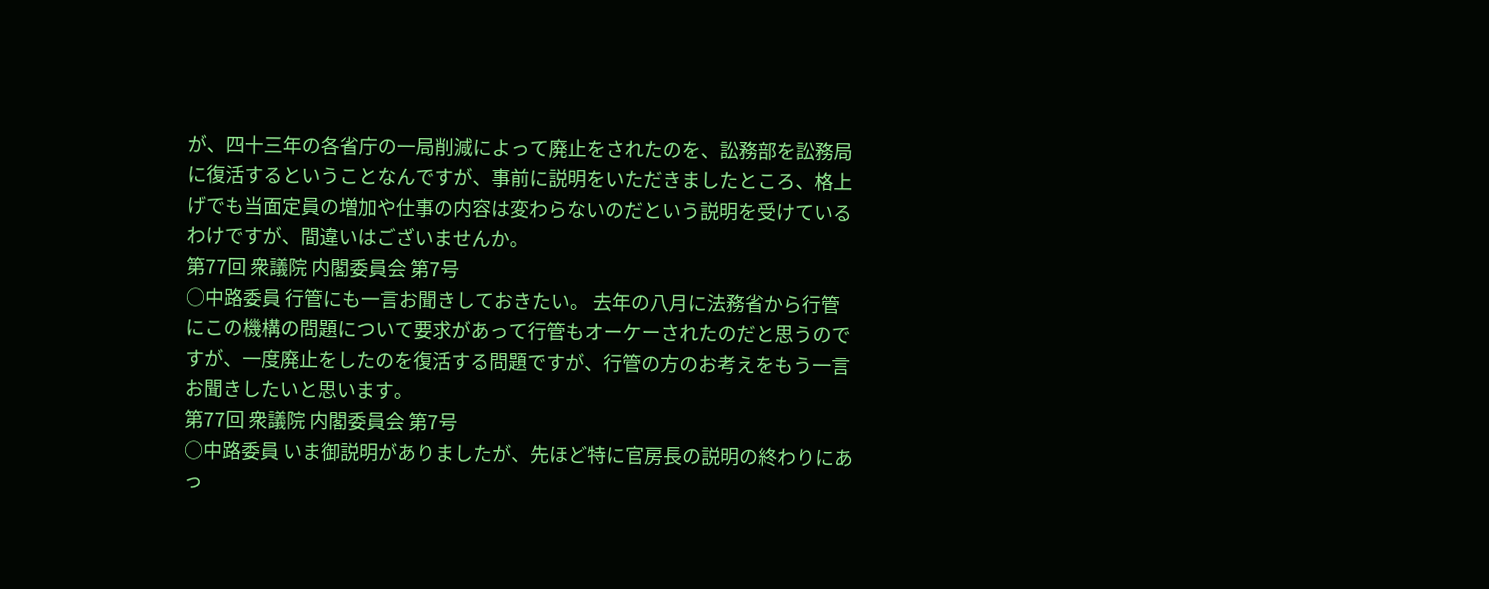が、四十三年の各省庁の一局削減によって廃止をされたのを、訟務部を訟務局に復活するということなんですが、事前に説明をいただきましたところ、格上げでも当面定員の増加や仕事の内容は変わらないのだという説明を受けているわけですが、間違いはございませんか。
第77回 衆議院 内閣委員会 第7号
○中路委員 行管にも一言お聞きしておきたい。 去年の八月に法務省から行管にこの機構の問題について要求があって行管もオーケーされたのだと思うのですが、一度廃止をしたのを復活する問題ですが、行管の方のお考えをもう一言お聞きしたいと思います。
第77回 衆議院 内閣委員会 第7号
○中路委員 いま御説明がありましたが、先ほど特に官房長の説明の終わりにあっ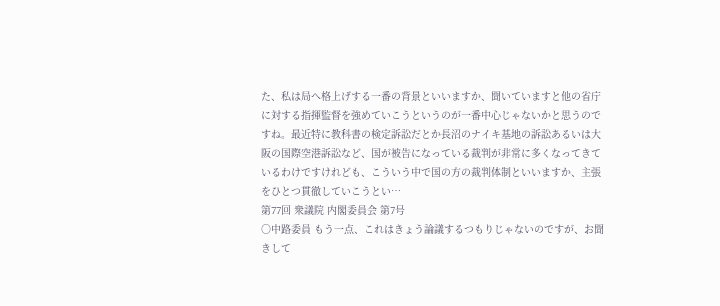た、私は局へ格上げする一番の背景といいますか、聞いていますと他の省庁に対する指揮監督を強めていこうというのが一番中心じゃないかと思うのですね。最近特に教科書の検定訴訟だとか長沼のナイキ基地の訴訟あるいは大阪の国際空港訴訟など、国が被告になっている裁判が非常に多くなってきているわけですけれども、こういう中で国の方の裁判体制といいますか、主張をひとつ貫徹していこうとい…
第77回 衆議院 内閣委員会 第7号
○中路委員 もう一点、これはきょう論議するつもりじゃないのですが、お聞きして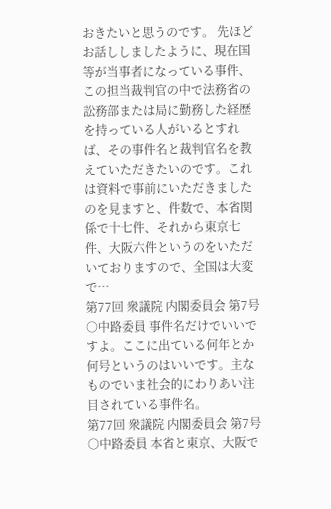おきたいと思うのです。 先ほどお話ししましたように、現在国等が当事者になっている事件、この担当裁判官の中で法務省の訟務部または局に勤務した経歴を持っている人がいるとすれば、その事件名と裁判官名を教えていただきたいのです。これは資料で事前にいただきましたのを見ますと、件数で、本省関係で十七件、それから東京七件、大阪六件というのをいただいておりますので、全国は大変で…
第77回 衆議院 内閣委員会 第7号
○中路委員 事件名だけでいいですよ。ここに出ている何年とか何号というのはいいです。主なものでいま社会的にわりあい注目されている事件名。
第77回 衆議院 内閣委員会 第7号
○中路委員 本省と東京、大阪で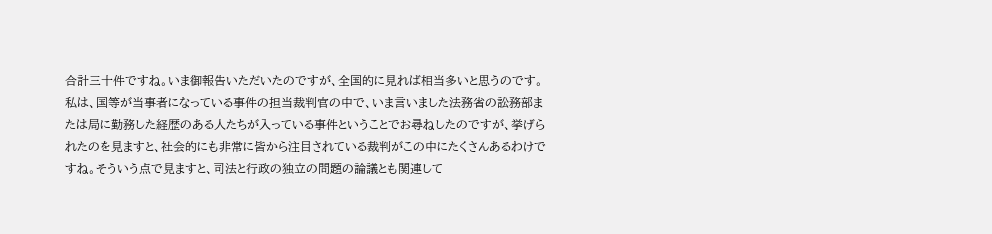合計三十件ですね。いま御報告いただいたのですが、全国的に見れば相当多いと思うのです。私は、国等が当事者になっている事件の担当裁判官の中で、いま言いました法務省の訟務部または局に勤務した経歴のある人たちが入っている事件ということでお尋ねしたのですが、挙げられたのを見ますと、社会的にも非常に皆から注目されている裁判がこの中にたくさんあるわけですね。そういう点で見ますと、司法と行政の独立の問題の論議とも関連して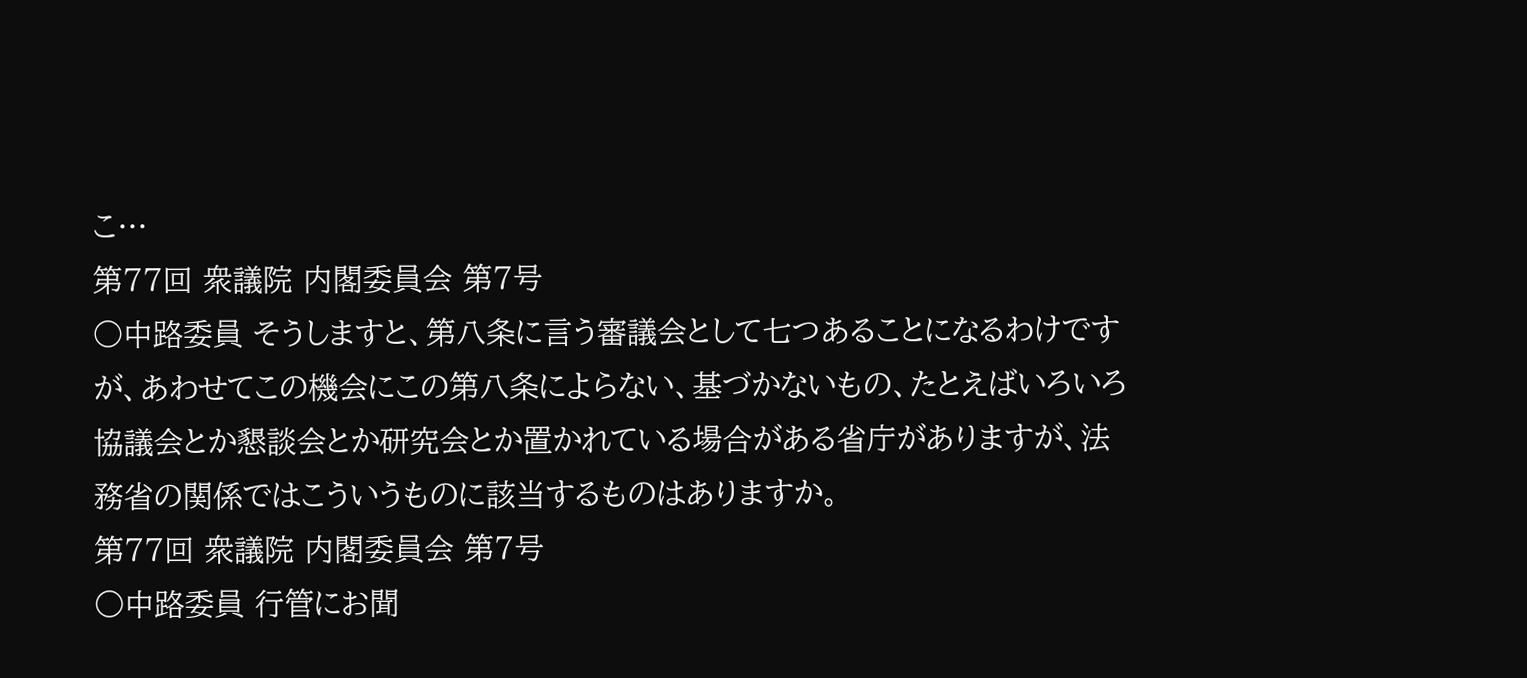こ…
第77回 衆議院 内閣委員会 第7号
○中路委員 そうしますと、第八条に言う審議会として七つあることになるわけですが、あわせてこの機会にこの第八条によらない、基づかないもの、たとえばいろいろ協議会とか懇談会とか研究会とか置かれている場合がある省庁がありますが、法務省の関係ではこういうものに該当するものはありますか。
第77回 衆議院 内閣委員会 第7号
○中路委員 行管にお聞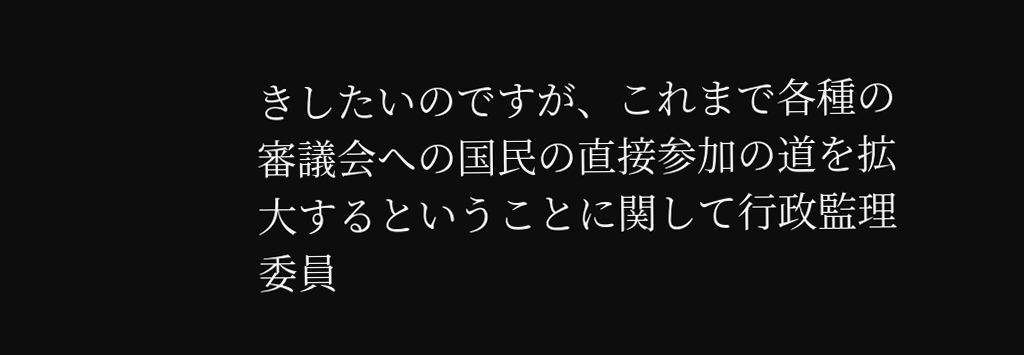きしたいのですが、これまで各種の審議会への国民の直接参加の道を拡大するということに関して行政監理委員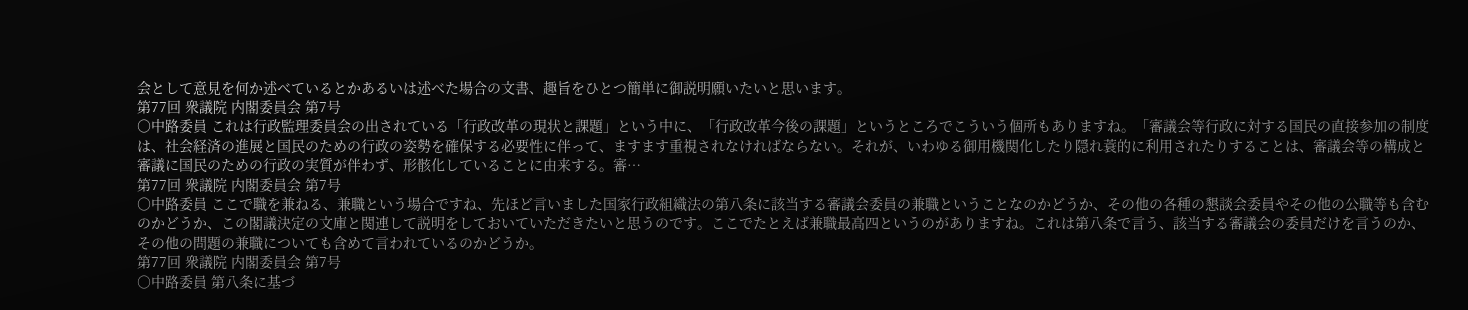会として意見を何か述べているとかあるいは述べた場合の文書、趣旨をひとつ簡単に御説明願いたいと思います。
第77回 衆議院 内閣委員会 第7号
○中路委員 これは行政監理委員会の出されている「行政改革の現状と課題」という中に、「行政改革今後の課題」というところでこういう個所もありますね。「審議会等行政に対する国民の直接参加の制度は、社会経済の進展と国民のための行政の姿勢を確保する必要性に伴って、ますます重視されなければならない。それが、いわゆる御用機関化したり隠れ蓑的に利用されたりすることは、審議会等の構成と審議に国民のための行政の実質が伴わず、形骸化していることに由来する。審…
第77回 衆議院 内閣委員会 第7号
○中路委員 ここで職を兼ねる、兼職という場合ですね、先ほど言いました国家行政組織法の第八条に該当する審議会委員の兼職ということなのかどうか、その他の各種の懇談会委員やその他の公職等も含むのかどうか、この閣議決定の文庫と関連して説明をしておいていただきたいと思うのです。ここでたとえば兼職最高四というのがありますね。これは第八条で言う、該当する審議会の委員だけを言うのか、その他の問題の兼職についても含めて言われているのかどうか。
第77回 衆議院 内閣委員会 第7号
○中路委員 第八条に基づ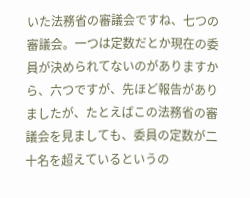いた法務省の審議会ですね、七つの審議会。一つは定数だとか現在の委員が決められてないのがありますから、六つですが、先ほど報告がありましたが、たとえばこの法務省の審議会を見ましても、委員の定数が二十名を超えているというの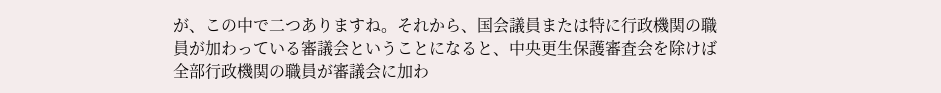が、この中で二つありますね。それから、国会議員または特に行政機関の職員が加わっている審議会ということになると、中央更生保護審査会を除けば全部行政機関の職員が審議会に加わ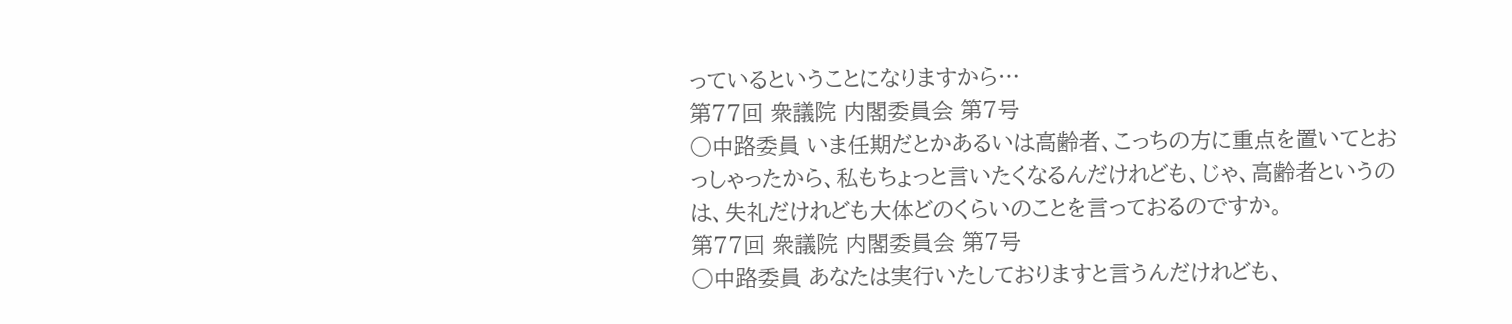っているということになりますから…
第77回 衆議院 内閣委員会 第7号
○中路委員 いま任期だとかあるいは高齢者、こっちの方に重点を置いてとおっしゃったから、私もちょっと言いたくなるんだけれども、じゃ、高齢者というのは、失礼だけれども大体どのくらいのことを言っておるのですか。
第77回 衆議院 内閣委員会 第7号
○中路委員 あなたは実行いたしておりますと言うんだけれども、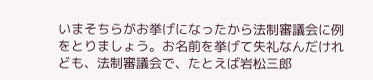いまそちらがお挙げになったから法制審議会に例をとりましょう。お名前を挙げて失礼なんだけれども、法制審議会で、たとえば岩松三郎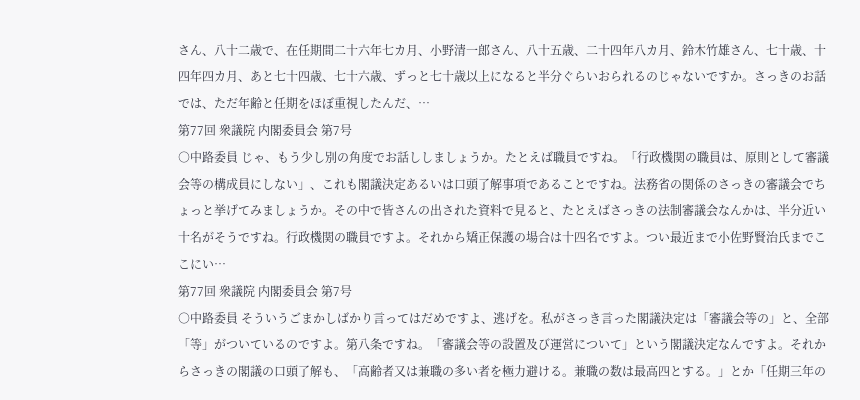さん、八十二歳で、在任期間二十六年七カ月、小野清一郎さん、八十五歳、二十四年八カ月、鈴木竹雄さん、七十歳、十四年四カ月、あと七十四歳、七十六歳、ずっと七十歳以上になると半分ぐらいおられるのじゃないですか。さっきのお話では、ただ年齢と任期をほぼ重視したんだ、…
第77回 衆議院 内閣委員会 第7号
○中路委員 じゃ、もう少し別の角度でお話ししましょうか。たとえば職員ですね。「行政機関の職員は、原則として審議会等の構成員にしない」、これも閣議決定あるいは口頭了解事項であることですね。法務省の関係のさっきの審議会でちょっと挙げてみましょうか。その中で皆さんの出された資料で見ると、たとえばさっきの法制審議会なんかは、半分近い十名がそうですね。行政機関の職員ですよ。それから矯正保護の場合は十四名ですよ。つい最近まで小佐野賢治氏までここにい…
第77回 衆議院 内閣委員会 第7号
○中路委員 そういうごまかしばかり言ってはだめですよ、逃げを。私がさっき言った閣議決定は「審議会等の」と、全部「等」がついているのですよ。第八条ですね。「審議会等の設置及び運営について」という閣議決定なんですよ。それからさっきの閣議の口頭了解も、「高齢者又は兼職の多い者を極力避ける。兼職の数は最高四とする。」とか「任期三年の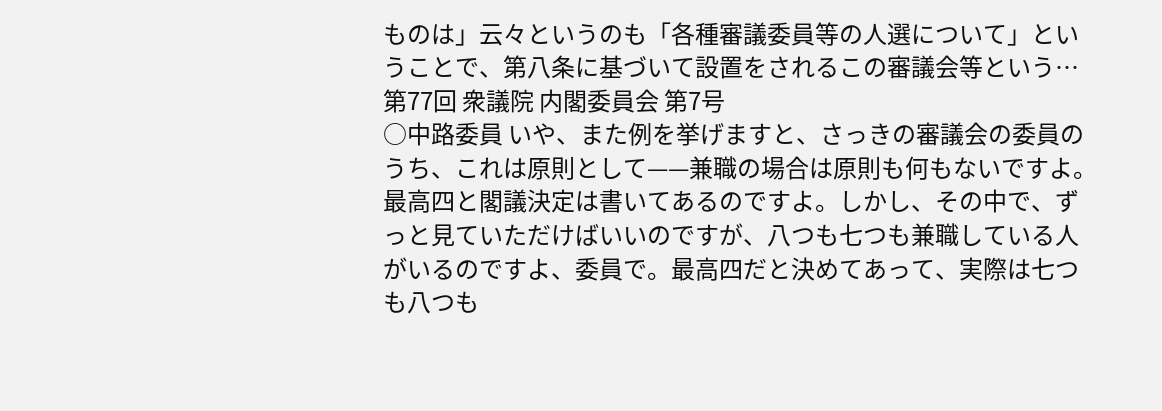ものは」云々というのも「各種審議委員等の人選について」ということで、第八条に基づいて設置をされるこの審議会等という…
第77回 衆議院 内閣委員会 第7号
○中路委員 いや、また例を挙げますと、さっきの審議会の委員のうち、これは原則として——兼職の場合は原則も何もないですよ。最高四と閣議決定は書いてあるのですよ。しかし、その中で、ずっと見ていただけばいいのですが、八つも七つも兼職している人がいるのですよ、委員で。最高四だと決めてあって、実際は七つも八つも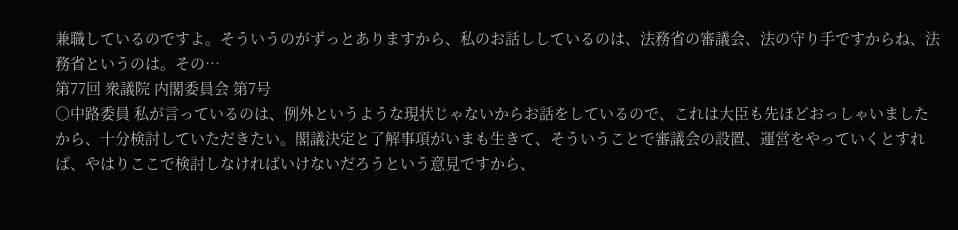兼職しているのですよ。そういうのがずっとありますから、私のお話ししているのは、法務省の審議会、法の守り手ですからね、法務省というのは。その…
第77回 衆議院 内閣委員会 第7号
○中路委員 私が言っているのは、例外というような現状じゃないからお話をしているので、これは大臣も先ほどおっしゃいましたから、十分検討していただきたい。閣議決定と了解事項がいまも生きて、そういうことで審議会の設置、運営をやっていくとすれば、やはりここで検討しなければいけないだろうという意見ですから、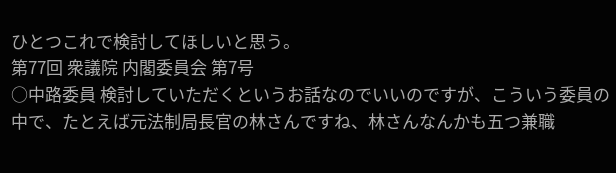ひとつこれで検討してほしいと思う。
第77回 衆議院 内閣委員会 第7号
○中路委員 検討していただくというお話なのでいいのですが、こういう委員の中で、たとえば元法制局長官の林さんですね、林さんなんかも五つ兼職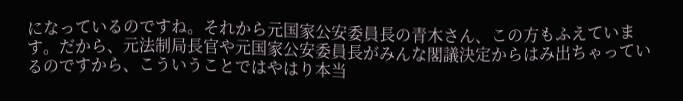になっているのですね。それから元国家公安委員長の青木さん、この方もふえています。だから、元法制局長官や元国家公安委員長がみんな閣議決定からはみ出ちゃっているのですから、こういうことではやはり本当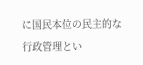に国民本位の民主的な行政管理とい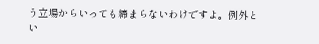う立場からいっても締まらないわけですよ。例外とい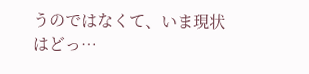うのではなくて、いま現状はどっ…